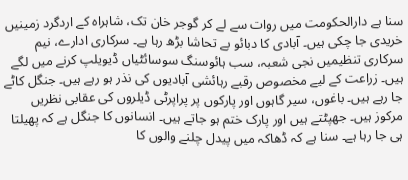سنا ہے دارالحکومت میں روات سے لے کر گوجر خان تک، شاہراہ کے اردگرد زمینیں خریدی جا چکی ہیں۔ آبادی کا دبائو بے تحاشا بڑھ رہا ہے۔ سرکاری ادارے، نیم سرکاری تنظیمیں نجی شعبہ، سب ہائوسنگ سوسائٹیاں ڈیویلپ کرنے میں لگے ہیں۔ زراعت کے لیے مخصوص رقبے رہائشی آبادیوں کی نذر ہو رہے ہیں۔ جنگل کاٹے جا رہے ہیں۔ باغوں، سیر گاہوں اور پارکوں پر پراپرٹی ڈیلروں کی عقابی نظریں مرکوز ہیں۔ جھپٹتے ہیں اور پارک ختم ہو جاتے ہیں۔ انسانوں کا جنگل ہے کہ پھیلتا ہی جا رہا ہے۔ سنا ہے کہ ڈھاکہ میں پیدل چلنے والوں کا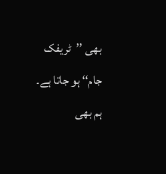بھی ’’ٹریفک جام‘‘ ہو جاتا ہے۔ ہم بھی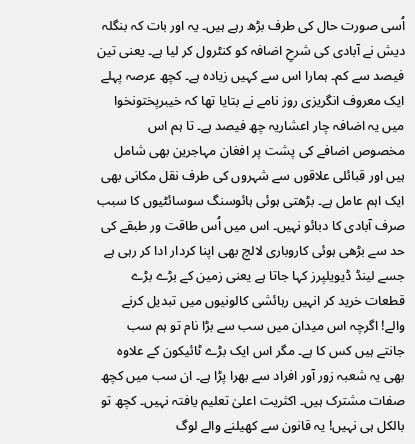اُسی صورت حال کی طرف بڑھ رہے ہیں۔ یہ اور بات کہ بنگلہ دیش نے آبادی کی شرحِ اضافہ کو کنٹرول کر لیا ہے۔ یعنی تین فیصد سے کم۔ ہمارا اس سے کہیں زیادہ ہے۔ کچھ عرصہ پہلے ایک معروف انگریزی روز نامے نے بتایا تھا کہ خیبرپختونخوا میں یہ اضافہ چار اعشاریہ چھ فیصد ہے۔ تا ہم اس مخصوص اضافے کی پشت پر افغان مہاجرین بھی شامل ہیں اور قبائلی علاقوں سے شہروں کی طرف نقل مکانی بھی ایک اہم عامل ہے۔ بڑھتی ہوئی ہائوسنگ سوسائٹیوں کا سبب صرف آبادی کا دبائو نہیں۔ اس میں اُس طاقت ور طبقے کی حد سے بڑھی ہوئی کاروباری لالچ بھی اپنا کردار ادا کر رہی ہے جسے لینڈ ڈیویلپرز کہا جاتا ہے یعنی زمین کے بڑے بڑے قطعات خرید کر انہیں رہائشی کالونیوں میں تبدیل کرنے والے! اگرچہ اس میدان میں سب سے بڑا نام تو ہم سب جانتے ہیں کس کا ہے۔ مگر اس ایک بڑے ٹائیکون کے علاوہ بھی یہ شعبہ زور آور افراد سے بھرا پڑا ہے۔ ان سب میں کچھ صفات مشترک ہیں۔ اکثریت اعلیٰ تعلیم یافتہ نہیں۔ کچھ تو بالکل ہی نہیں! یہ قانون سے کھیلنے والے لوگ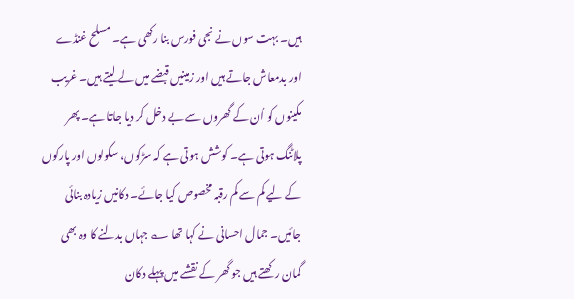ہیں۔ بہت سوں نے نجی فورس بنا رکھی ہے۔ مسلح غنڈے اور بدمعاش جاتے ہیں اور زمینیں قبضے میں لے لیتے ہیں۔ غریب مکینوں کو اُن کے گھروں سے بے دخل کر دیا جاتا ہے۔ پھر پلاٹنگ ہوتی ہے۔ کوشش ہوتی ہے کہ سڑکوں، سکولوں اور پارکوں کے لیے کم سے کم رقبہ مخصوص کیا جائے۔ دکانیں زیادہ بنائی جائیں۔ جمال احسانی نے کہا تھا ؎ جہاں بدلنے کا وہ بھی گمان رکھتے ہیں جو گھر کے نقشے میں پہلے دکان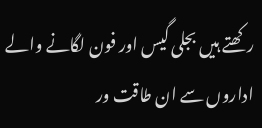رکھتے ہیں بجلی گیس اور فون لگانے والے اداروں سے ان طاقت ور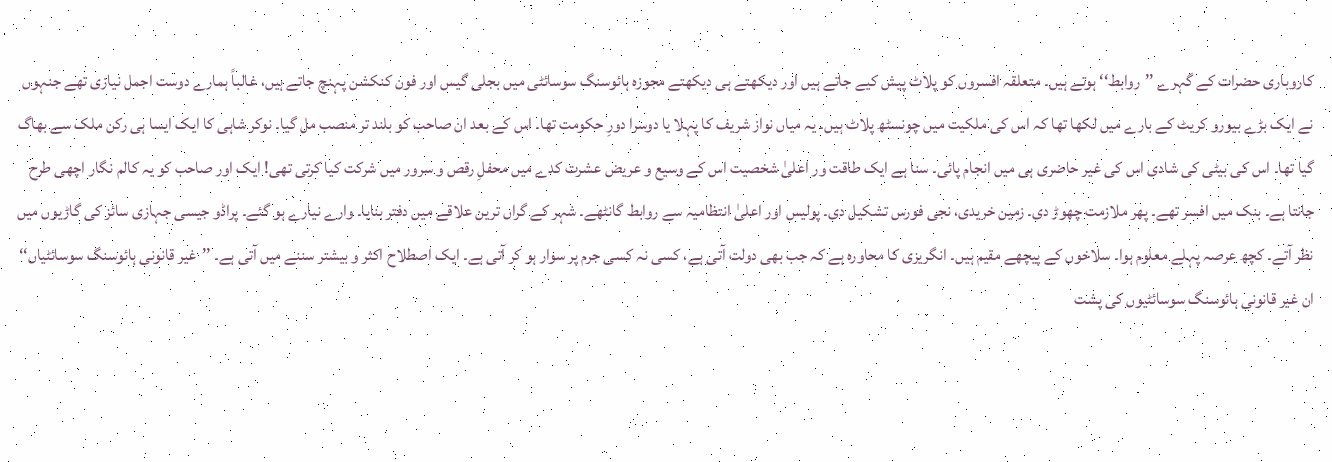کاروباری حضرات کے گہرے ’’روابط‘‘ ہوتے ہیں۔ متعلقہ افسروں کو پلاٹ پیش کیے جاتے ہیں اور دیکھتے ہی دیکھتے مجوزہ ہائوسنگ سوسائٹی میں بجلی گیس اور فون کنکشن پہنچ جاتے ہیں، غالباً ہمارے دوست اجمل نیازی تھے جنہوں نے ایک بڑے بیورو کریٹ کے بارے میں لکھا تھا کہ اس کی ملکیت میں چونسٹھ پلاٹ ہیں۔ یہ میاں نواز شریف کا پہلا یا دوسرا دورِ حکومت تھا۔ اس کے بعد ان صاحب کو بلند تر منصب مل گیا۔ نوکر شاہی کا ایک ایسا ہی رکن ملک سے بھاگ گیا تھا۔ اس کی بیٹی کی شادی اس کی غیر حاضری ہی میں انجام پائی۔ سنا ہے ایک طاقت ور اعلیٰ شخصیت اس کے وسیع و عریض عشرت کدے میں محفلِ رقص و سرور میں شرکت کیا کرتی تھی! ایک اور صاحب کو یہ کالم نگار اچھی طرح جانتا ہے۔ بنک میں افسر تھے۔ پھر ملازمت چھوڑ دی۔ زمین خریدی، نجی فورس تشکیل دی۔ پولیس اور اعلیٰ انتظامیہ سے روابط گانٹھے۔ شہر کے گراں ترین علاقے میں دفتر بنایا۔ وارے نیارے ہو گئے۔ پراڈو جیسی جہازی سائز کی گاڑیوں میں نظر آتے۔ کچھ عرصہ پہلے معلوم ہوا۔ سلاخوں کے پیچھے مقیم ہیں۔ انگریزی کا محاورہ ہے کہ جب بھی دولت آتی ہے، کسی نہ کسی جرم پر سوار ہو کر آتی ہے۔ ایک اصطلاح اکثر و بیشتر سننے میں آتی ہے۔ ’’غیر قانونی ہائوسنگ سوسائٹیاں‘‘ ان غیر قانونی ہائوسنگ سوسائٹیوں کی پشت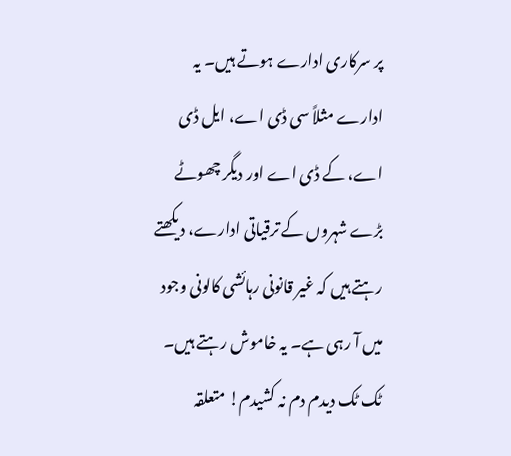پر سرکاری ادارے ہوتے ہیں۔ یہ ادارے مثلاً سی ڈی اے، ایل ڈی اے، کے ڈی اے اور دیگر چھوٹے بڑے شہروں کے ترقیاتی ادارے، دیکھتے رہتے ہیں کہ غیر قانونی رہائشی کالونی وجود میں آ رہی ہے۔ یہ خاموش رہتے ہیں۔ ٹک ٹک دیدم دم نہ کشیدم! متعلقہ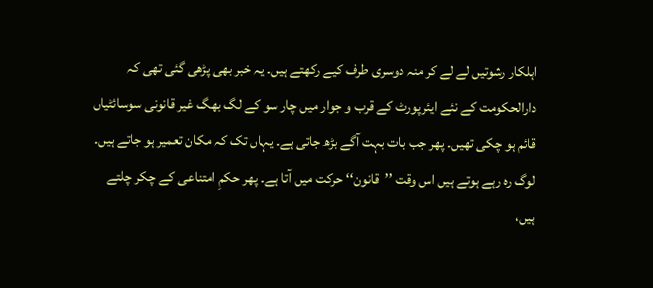اہلکار رشوتیں لے لے کر منہ دوسری طرف کیے رکھتے ہیں۔ یہ خبر بھی پڑھی گئی تھی کہ دارالحکومت کے نئے ایئرپورٹ کے قرب و جوار میں چار سو کے لگ بھگ غیر قانونی سوسائٹیاں قائم ہو چکی تھیں۔ پھر جب بات بہت آگے بڑھ جاتی ہے۔ یہاں تک کہ مکان تعمیر ہو جاتے ہیں۔ لوگ رہ رہے ہوتے ہیں اس وقت ’’قانون‘‘ حرکت میں آتا ہے۔ پھر حکمِ امتناعی کے چکر چلتے ہیں،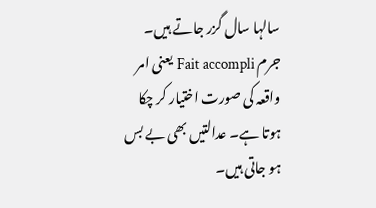سالہا سال گزر جاتے ہیں۔ جرم Fait accompli یعنی امر واقعہ کی صورت اختیار کر چکا ہوتا ہے۔ عدالتیں بھی بے بس ہو جاتی ہیں۔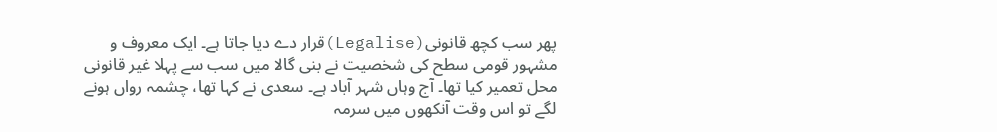پھر سب کچھ قانونی(Legalise)قرار دے دیا جاتا ہے۔ ایک معروف و مشہور قومی سطح کی شخصیت نے بنی گالا میں سب سے پہلا غیر قانونی محل تعمیر کیا تھا۔ آج وہاں شہر آباد ہے۔ سعدی نے کہا تھا، چشمہ رواں ہونے لگے تو اس وقت آنکھوں میں سرمہ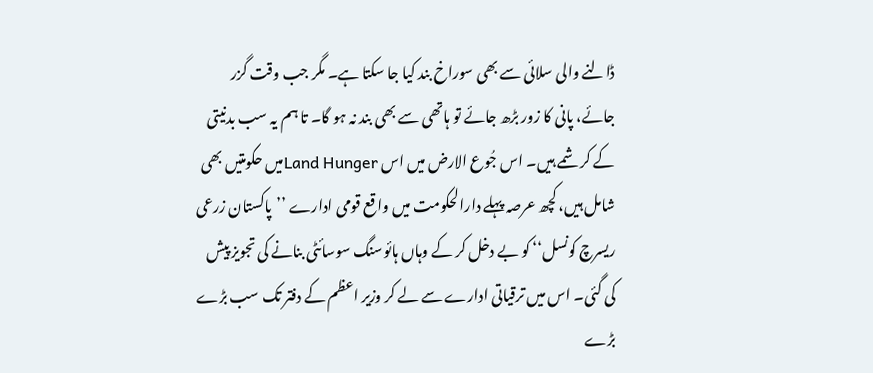ڈالنے والی سلائی سے بھی سوراخ بند کیا جا سکتا ہے۔ مگر جب وقت گزر جائے، پانی کا زور بڑھ جائے تو ہاتھی سے بھی بند نہ ہو گا۔ تا ہم یہ سب بدنیتی کے کرشمے ہیں۔ اس جُوع الارض میں اس Land Hungerمیں حکومتیں بھی شامل ہیں، کچھ عرصہ پہلے دارالحکومت میں واقع قومی ادارے ’’پاکستان زرعی ریسرچ کونسل‘‘ کو بے دخل کر کے وہاں ہائوسنگ سوسائٹی بنانے کی تجویز پیش کی گئی۔ اس میں ترقیاتی ادارے سے لے کر وزیر اعظم کے دفتر تک سب بڑے بڑے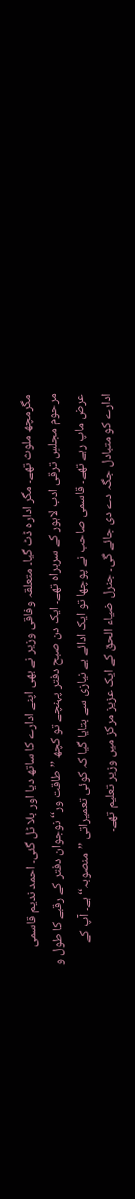مگرمچھ ملوث تھے۔ مگر ادارہ ڈٹ گیا۔ متعلقہ وفاقی وزیر نے بھی اپنے ادارے کا ساتھ دیا اور بلا ٹل گئی۔ احمد ندیم قاسمی مرحوم مجلسِ ترقی ادب لاہور کے سربراہ تھے۔ ایک دن صبح دفتر پہنچے تو کچھ ’’طاقت ور‘‘ نوجوان دفتر کے رقبے کا طول و عرض ماپ رہے تھے۔ قاسمی صاحب نے پوچھا تو ایک ادائے بے نیازی سے بتایا گیا کہ کوئی تعمیراتی ’’منصوبہ‘‘ ہے۔ آپ کے ادارے کو متبادل جگہ دے دی جائے گی۔ جنرل ضیاء الحق کے ایک عزیز مرکز میں وزیر تعلیم تھے۔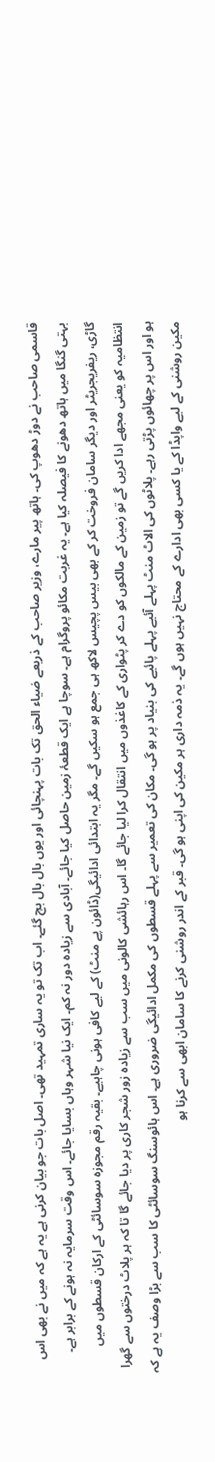قاسمی صاحب نے دوڑ دھوپ کی۔ ہاتھ پیر مارے، وزیر صاحب کے ذریعے ضیاء الحق تک بات پہنچائی اور یوں بال بال بچ گئے۔ اب تک تو یہ ساری تمہید تھی۔ اصل بات جو بیان کرنی ہے یہ ہے کہ میں نے بھی اس بہتی گنگا میں ہاتھ دھونے کا فیصلہ کیا ہے۔ یہ غربت مکائو پروگرام ہے۔ سوچا ہے ایک قطعۂ زمین حاصل کیا جائے۔ آبادی سے زیادہ دور نہ کم۔ ایک نیا شہر وہاں بسایا جائے۔ اس وقت سرمایہ نہ ہونے کے برابر ہے۔ گاڑی، ریفریجریٹر اور دیگر سامان فروخت کر کے بھی بیس پچیس لاکھ ہی جمع ہو سکیں گے۔ مگر یہ ابتدائی ادائیگی(ڈائون پے منٹ) کے لیے کافی ہونی چاہیے۔ بقیہ رقم مجوزہ سوسائٹی کے ارکان قسطوں میں انتظامیہ کو یعنی مجھے ادا کریں گے تو زمین کے مالکوں کو دے کر پٹواری کے کاغذوں میں انتقال کرا لیا جائے گا۔ اس رہائشی کالونی میں سب سے زیادہ زور شجر کاری پر دیا جائے گا تا کہ ہر پلاٹ درختوں سے گھرا ہو اور اس پر چھائوں پڑتی رہے۔ پلاٹوں کی الاٹ منٹ پہلے آئیے پہلے پائیے کی بنیاد پر ہو گی۔ مکان کی تعمیر سے پہلے قسطوں کی مکمل ادائیگی ضروری ہے۔ اس ہائوسنگ سوسائٹی کا سب سے بڑا وصف یہ ہے کہ مکین روشنی کے لیے واپڈا کے یا کسی بھی ادارے کے محتاج نہیں ہوں گے۔ یہ ذمہ داری ہر مکین کی اپنی ہو گی۔ قبر کے اندر روشنی کرنے کا سامان ابھی سے کرنا ہو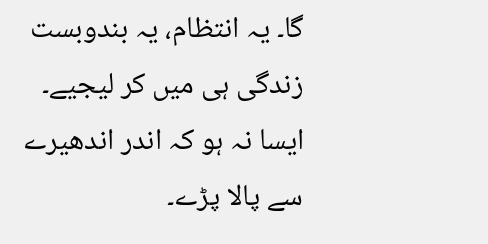گا۔ یہ انتظام، یہ بندوبست زندگی ہی میں کر لیجیے۔ ایسا نہ ہو کہ اندر اندھیرے سے پالا پڑے۔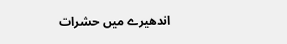اندھیرے میں حشرات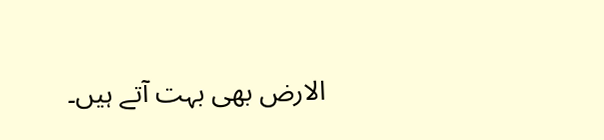الارض بھی بہت آتے ہیں۔